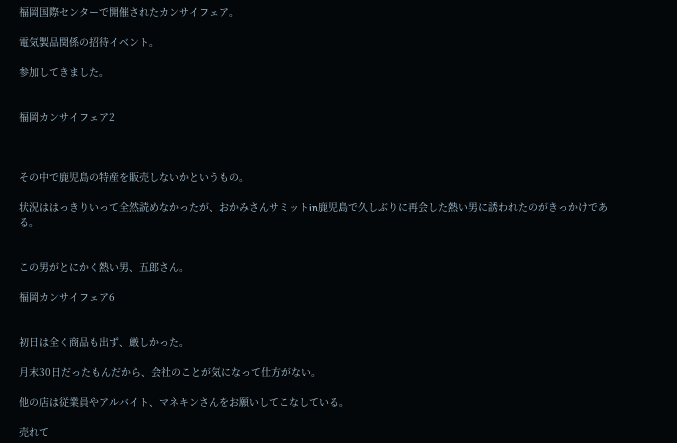福岡国際センターで開催されたカンサイフェア。

電気製品関係の招待イベント。

参加してきました。


福岡カンサイフェア2



その中で鹿児島の特産を販売しないかというもの。

状況ははっきりいって全然読めなかったが、おかみさんサミットin鹿児島で久しぶりに再会した熱い男に誘われたのがきっかけである。


この男がとにかく熱い男、五郎さん。

福岡カンサイフェア6


初日は全く商品も出ず、厳しかった。

月末30日だったもんだから、会社のことが気になって仕方がない。

他の店は従業員やアルバイト、マネキンさんをお願いしてこなしている。

売れて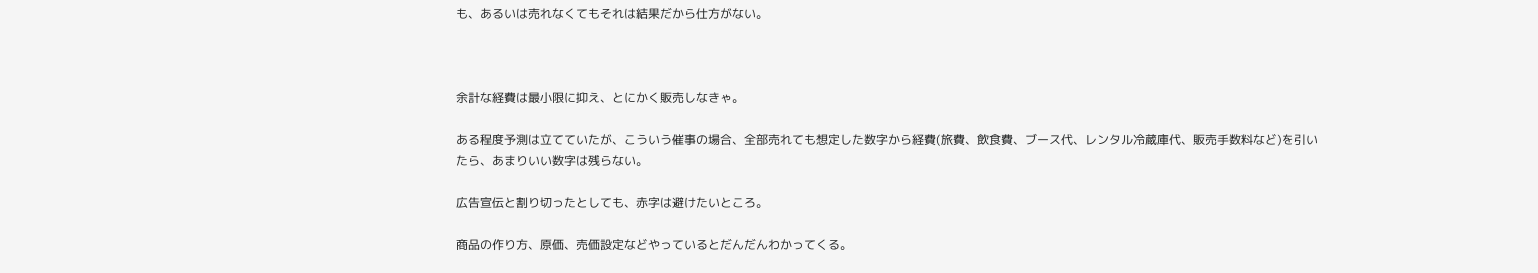も、あるいは売れなくてもそれは結果だから仕方がない。



余計な経費は最小限に抑え、とにかく販売しなきゃ。

ある程度予測は立てていたが、こういう催事の場合、全部売れても想定した数字から経費(旅費、飲食費、ブース代、レンタル冷蔵庫代、販売手数料など)を引いたら、あまりいい数字は残らない。

広告宣伝と割り切ったとしても、赤字は避けたいところ。

商品の作り方、原価、売価設定などやっているとだんだんわかってくる。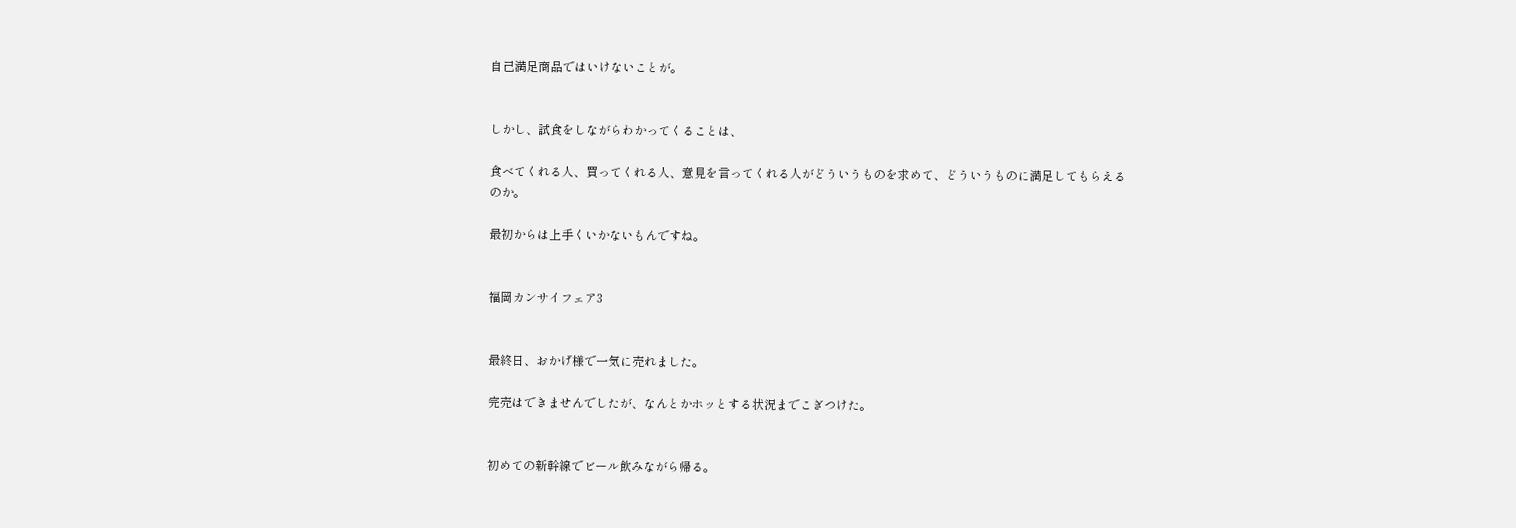自己満足商品ではいけないことが。


しかし、試食をしながらわかってくることは、

食べてくれる人、買ってくれる人、意見を言ってくれる人がどういうものを求めて、どういうものに満足してもらえるのか。

最初からは上手くいかないもんですね。


福岡カンサイフェア3


最終日、おかげ様で一気に売れました。

完売はできませんでしたが、なんとかホッとする状況までこぎつけた。


初めての新幹線でビール飲みながら帰る。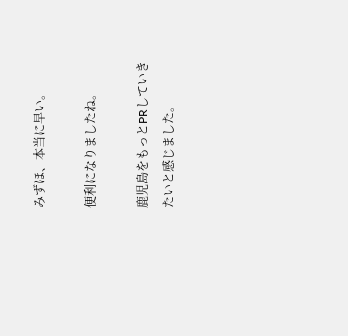みずほ、本当に早い。

便利になりましたね。

鹿児島をもっとPRしていきたいと感じました。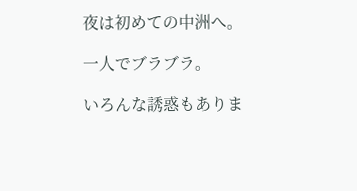夜は初めての中洲へ。

一人でブラブラ。

いろんな誘惑もありま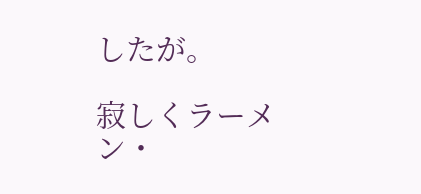したが。

寂しくラーメン・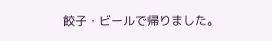餃子・ビールで帰りました。